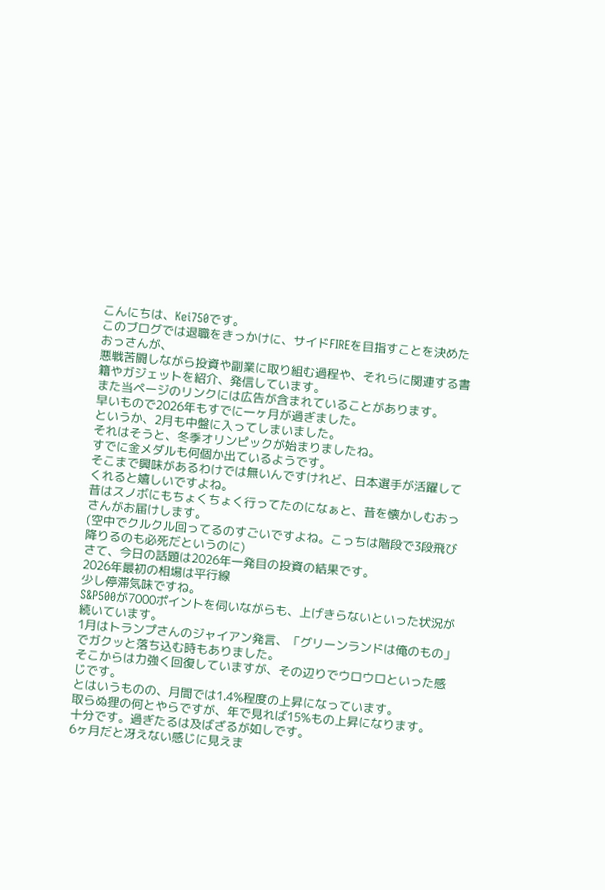こんにちは、Kei750です。
このブログでは退職をきっかけに、サイドFIREを目指すことを決めたおっさんが、
悪戦苦闘しながら投資や副業に取り組む過程や、それらに関連する書籍やガジェットを紹介、発信しています。
また当ページのリンクには広告が含まれていることがあります。
早いもので2026年もすでに一ヶ月が過ぎました。
というか、2月も中盤に入ってしまいました。
それはそうと、冬季オリンピックが始まりましたね。
すでに金メダルも何個か出ているようです。
そこまで興味があるわけでは無いんですけれど、日本選手が活躍してくれると嬉しいですよね。
昔はスノボにもちょくちょく行ってたのになぁと、昔を懐かしむおっさんがお届けします。
(空中でクルクル回ってるのすごいですよね。こっちは階段で3段飛び降りるのも必死だというのに)
さて、今日の話題は2026年一発目の投資の結果です。
2026年最初の相場は平行線
少し停滞気味ですね。
S&P500が7000ポイントを伺いながらも、上げきらないといった状況が続いています。
1月はトランプさんのジャイアン発言、「グリーンランドは俺のもの」でガクッと落ち込む時もありました。
そこからは力強く回復していますが、その辺りでウロウロといった感じです。
とはいうものの、月間では1.4%程度の上昇になっています。
取らぬ狸の何とやらですが、年で見れば15%もの上昇になります。
十分です。過ぎたるは及ばざるが如しです。
6ヶ月だと冴えない感じに見えま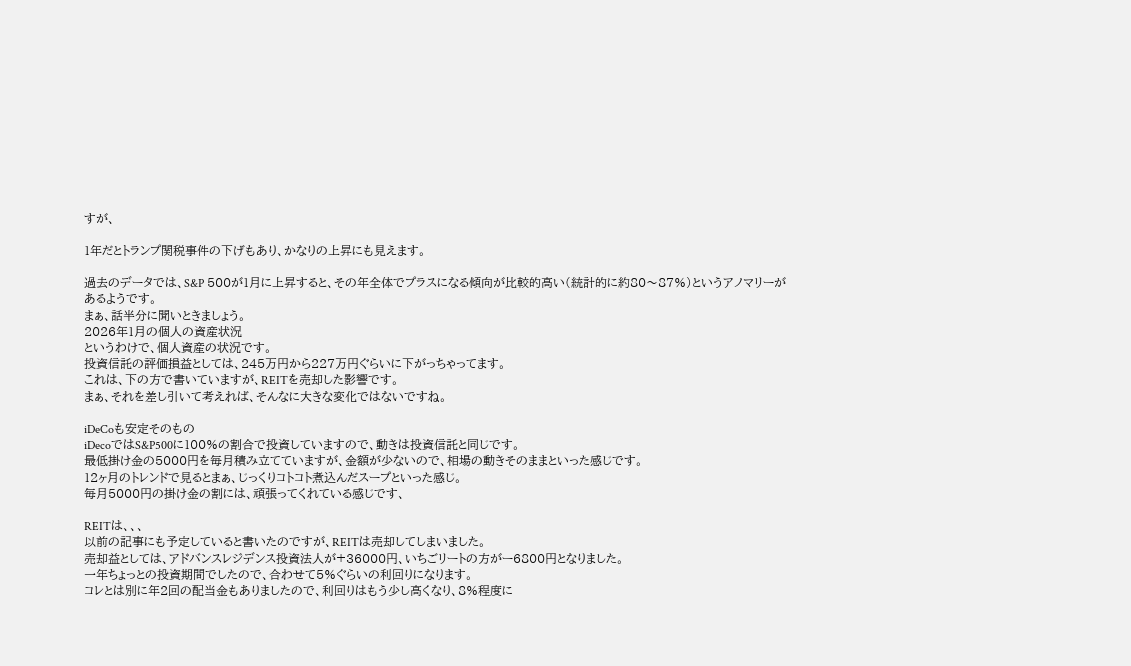すが、

1年だとトランプ関税事件の下げもあり、かなりの上昇にも見えます。

過去のデータでは、S&P 500が1月に上昇すると、その年全体でプラスになる傾向が比較的高い(統計的に約80〜87%)というアノマリーがあるようです。
まぁ、話半分に聞いときましょう。
2026年1月の個人の資産状況
というわけで、個人資産の状況です。
投資信託の評価損益としては、245万円から227万円ぐらいに下がっちゃってます。
これは、下の方で書いていますが、REITを売却した影響です。
まぁ、それを差し引いて考えれば、そんなに大きな変化ではないですね。

iDeCoも安定そのもの
iDecoではS&P500に100%の割合で投資していますので、動きは投資信託と同じです。
最低掛け金の5000円を毎月積み立てていますが、金額が少ないので、相場の動きそのままといった感じです。
12ヶ月のトレンドで見るとまぁ、じっくりコトコト煮込んだスープといった感じ。
毎月5000円の掛け金の割には、頑張ってくれている感じです、

REITは、、、
以前の記事にも予定していると書いたのですが、REITは売却してしまいました。
売却益としては、アドバンスレジデンス投資法人が+36000円、いちごリートの方がー6800円となりました。
一年ちょっとの投資期間でしたので、合わせて5%ぐらいの利回りになります。
コレとは別に年2回の配当金もありましたので、利回りはもう少し高くなり、8%程度に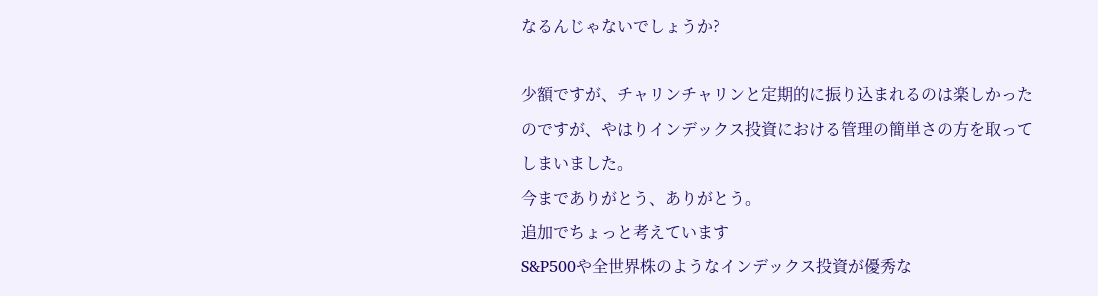なるんじゃないでしょうか?

少額ですが、チャリンチャリンと定期的に振り込まれるのは楽しかったのですが、やはりインデックス投資における管理の簡単さの方を取ってしまいました。
今までありがとう、ありがとう。
追加でちょっと考えています
S&P500や全世界株のようなインデックス投資が優秀な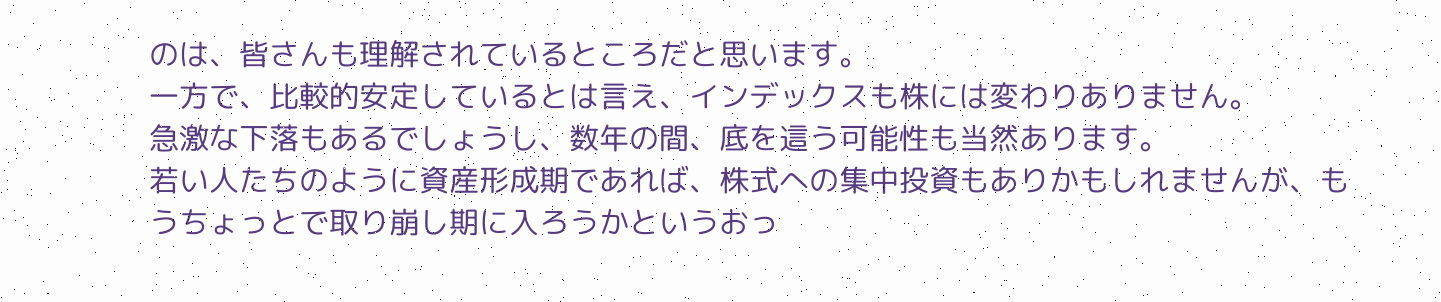のは、皆さんも理解されているところだと思います。
一方で、比較的安定しているとは言え、インデックスも株には変わりありません。
急激な下落もあるでしょうし、数年の間、底を這う可能性も当然あります。
若い人たちのように資産形成期であれば、株式への集中投資もありかもしれませんが、もうちょっとで取り崩し期に入ろうかというおっ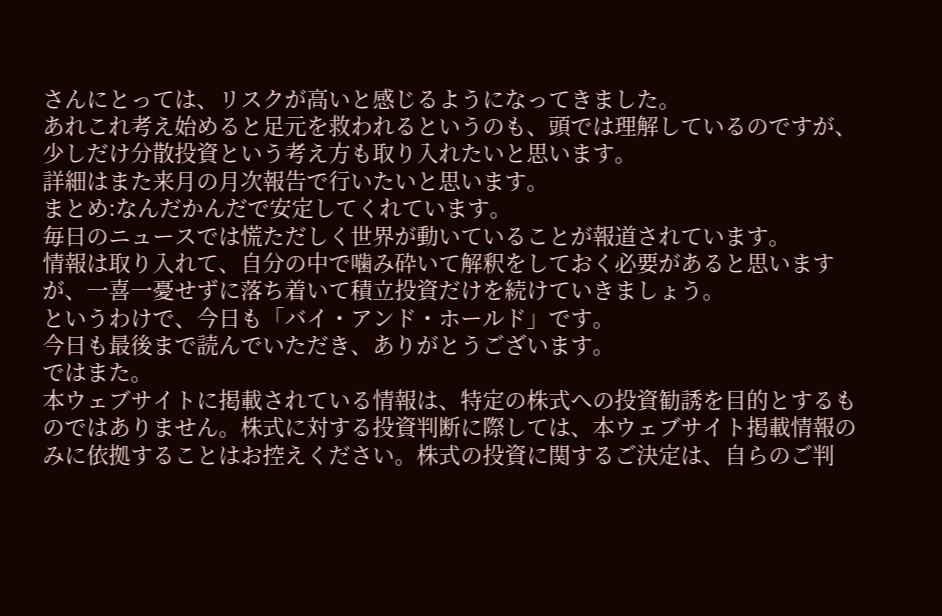さんにとっては、リスクが高いと感じるようになってきました。
あれこれ考え始めると足元を救われるというのも、頭では理解しているのですが、少しだけ分散投資という考え方も取り入れたいと思います。
詳細はまた来月の月次報告で行いたいと思います。
まとめ:なんだかんだで安定してくれています。
毎日のニュースでは慌ただしく世界が動いていることが報道されています。
情報は取り入れて、自分の中で噛み砕いて解釈をしておく必要があると思いますが、一喜一憂せずに落ち着いて積立投資だけを続けていきましょう。
というわけで、今日も「バイ・アンド・ホールド」です。
今日も最後まで読んでいただき、ありがとうございます。
ではまた。
本ウェブサイトに掲載されている情報は、特定の株式への投資勧誘を目的とするものではありません。株式に対する投資判断に際しては、本ウェブサイト掲載情報のみに依拠することはお控えください。株式の投資に関するご決定は、自らのご判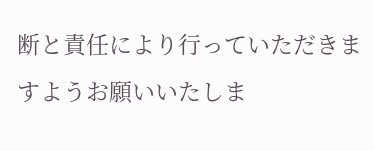断と責任により行っていただきますようお願いいたしま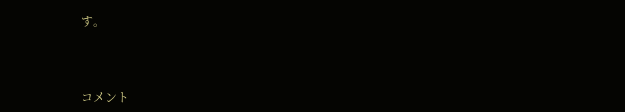す。



コメント